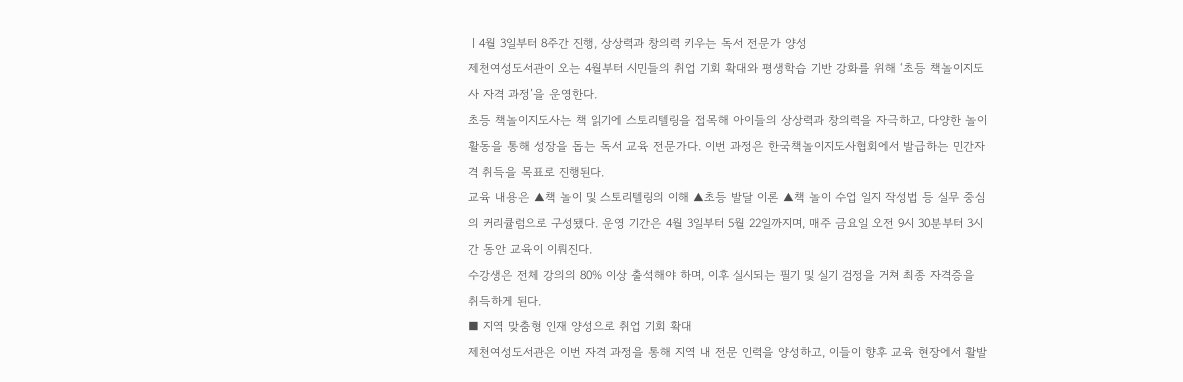ㅣ4월 3일부터 8주간 진행, 상상력과 창의력 키우는 독서 전문가 양성
제천여성도서관이 오는 4월부터 시민들의 취업 기회 확대와 평생학습 기반 강화를 위해 ‘초등 책놀이지도사 자격 과정’을 운영한다.
초등 책놀이지도사는 책 읽기에 스토리텔링을 접목해 아이들의 상상력과 창의력을 자극하고, 다양한 놀이 활동을 통해 성장을 돕는 독서 교육 전문가다. 이번 과정은 한국책놀이지도사협회에서 발급하는 민간자격 취득을 목표로 진행된다.
교육 내용은 ▲책 놀이 및 스토리텔링의 이해 ▲초등 발달 이론 ▲책 놀이 수업 일지 작성법 등 실무 중심의 커리큘럼으로 구성됐다. 운영 기간은 4월 3일부터 5월 22일까지며, 매주 금요일 오전 9시 30분부터 3시간 동안 교육이 이뤄진다.
수강생은 전체 강의의 80% 이상 출석해야 하며, 이후 실시되는 필기 및 실기 검정을 거쳐 최종 자격증을 취득하게 된다.
■ 지역 맞춤형 인재 양성으로 취업 기회 확대
제천여성도서관은 이번 자격 과정을 통해 지역 내 전문 인력을 양성하고, 이들이 향후 교육 현장에서 활발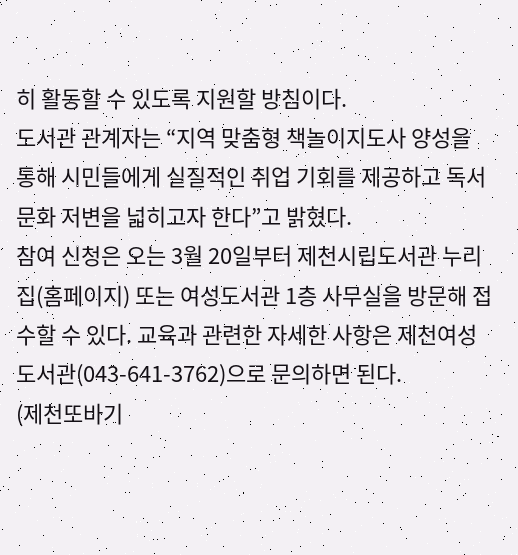히 활동할 수 있도록 지원할 방침이다.
도서관 관계자는 “지역 맞춤형 책놀이지도사 양성을 통해 시민들에게 실질적인 취업 기회를 제공하고 독서 문화 저변을 넓히고자 한다”고 밝혔다.
참여 신청은 오는 3월 20일부터 제천시립도서관 누리집(홈페이지) 또는 여성도서관 1층 사무실을 방문해 접수할 수 있다. 교육과 관련한 자세한 사항은 제천여성도서관(043-641-3762)으로 문의하면 된다.
(제천또바기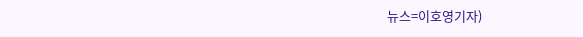뉴스=이호영기자)